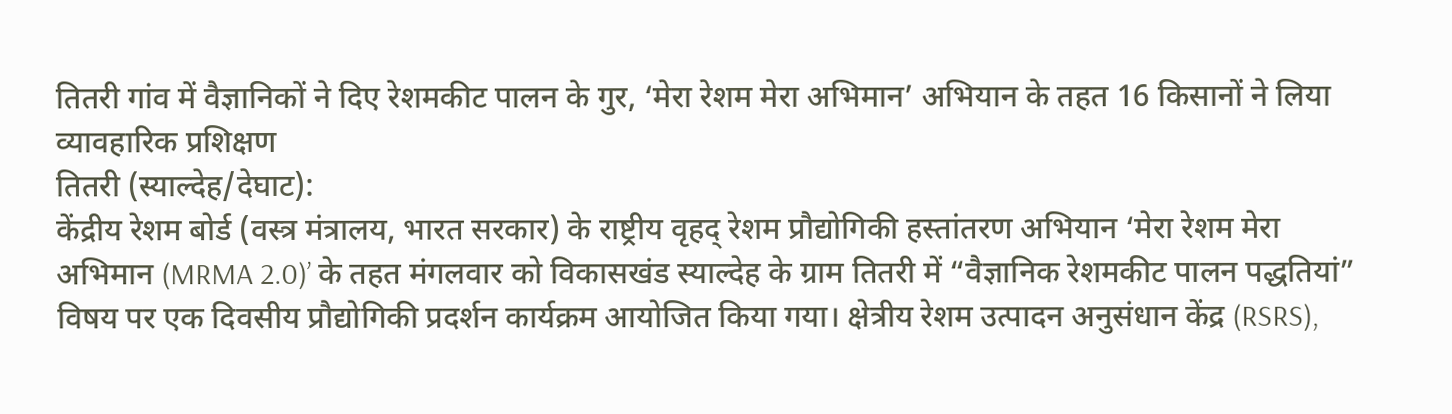तितरी गांव में वैज्ञानिकों ने दिए रेशमकीट पालन के गुर, ‘मेरा रेशम मेरा अभिमान’ अभियान के तहत 16 किसानों ने लिया व्यावहारिक प्रशिक्षण
तितरी (स्याल्देह/देघाट):
केंद्रीय रेशम बोर्ड (वस्त्र मंत्रालय, भारत सरकार) के राष्ट्रीय वृहद् रेशम प्रौद्योगिकी हस्तांतरण अभियान ‘मेरा रेशम मेरा अभिमान (MRMA 2.0)’ के तहत मंगलवार को विकासखंड स्याल्देह के ग्राम तितरी में “वैज्ञानिक रेशमकीट पालन पद्धतियां” विषय पर एक दिवसीय प्रौद्योगिकी प्रदर्शन कार्यक्रम आयोजित किया गया। क्षेत्रीय रेशम उत्पादन अनुसंधान केंद्र (RSRS),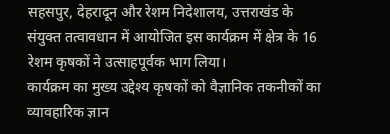सहसपुर, देहरादून और रेशम निदेशालय, उत्तराखंड के संयुक्त तत्वावधान में आयोजित इस कार्यक्रम में क्षेत्र के 16 रेशम कृषकों ने उत्साहपूर्वक भाग लिया।
कार्यक्रम का मुख्य उद्देश्य कृषकों को वैज्ञानिक तकनीकों का व्यावहारिक ज्ञान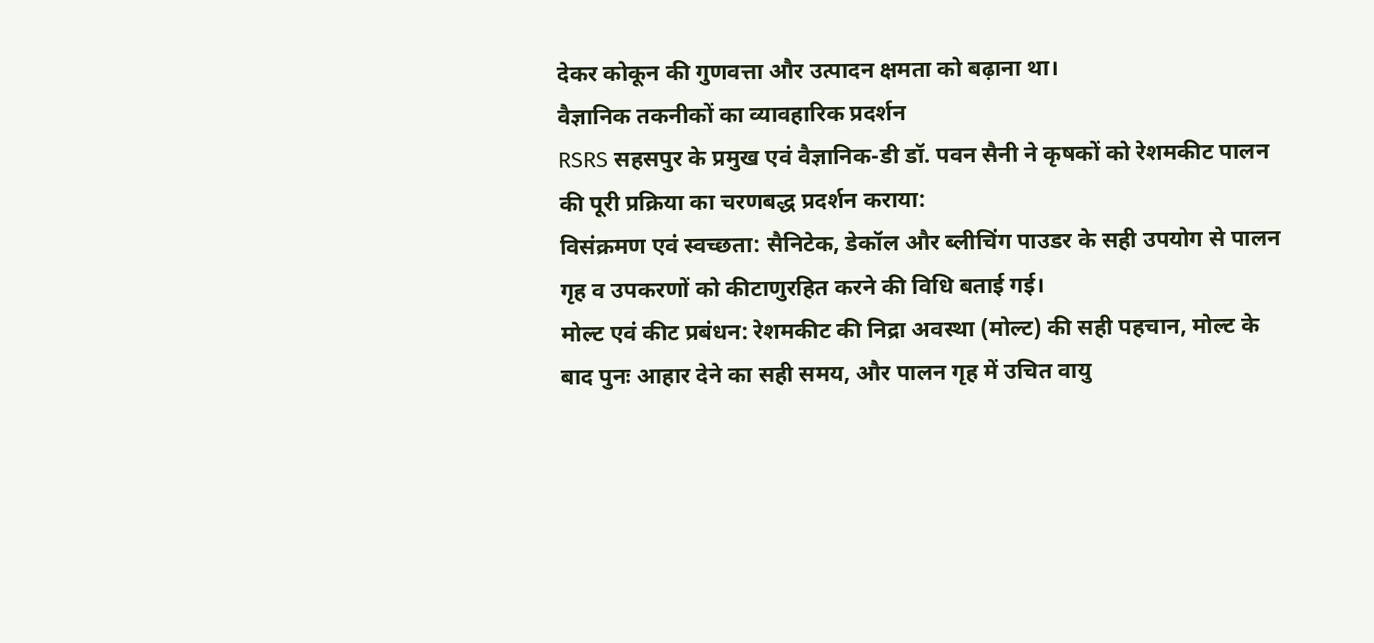देकर कोकून की गुणवत्ता और उत्पादन क्षमता को बढ़ाना था।
वैज्ञानिक तकनीकों का व्यावहारिक प्रदर्शन
RSRS सहसपुर के प्रमुख एवं वैज्ञानिक-डी डॉ. पवन सैनी ने कृषकों को रेशमकीट पालन की पूरी प्रक्रिया का चरणबद्ध प्रदर्शन कराया:
विसंक्रमण एवं स्वच्छता: सैनिटेक, डेकॉल और ब्लीचिंग पाउडर के सही उपयोग से पालन गृह व उपकरणों को कीटाणुरहित करने की विधि बताई गई।
मोल्ट एवं कीट प्रबंधन: रेशमकीट की निद्रा अवस्था (मोल्ट) की सही पहचान, मोल्ट के बाद पुनः आहार देने का सही समय, और पालन गृह में उचित वायु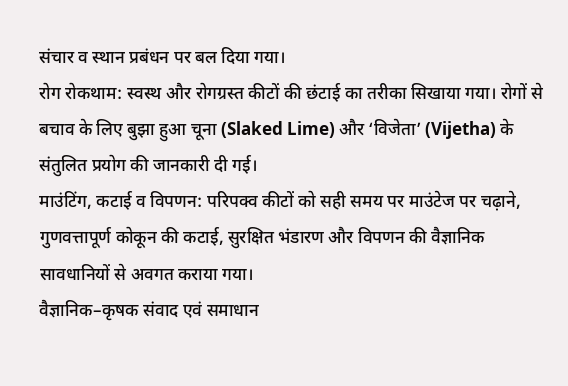संचार व स्थान प्रबंधन पर बल दिया गया।
रोग रोकथाम: स्वस्थ और रोगग्रस्त कीटों की छंटाई का तरीका सिखाया गया। रोगों से बचाव के लिए बुझा हुआ चूना (Slaked Lime) और ‘विजेता’ (Vijetha) के संतुलित प्रयोग की जानकारी दी गई।
माउंटिंग, कटाई व विपणन: परिपक्व कीटों को सही समय पर माउंटेज पर चढ़ाने, गुणवत्तापूर्ण कोकून की कटाई, सुरक्षित भंडारण और विपणन की वैज्ञानिक सावधानियों से अवगत कराया गया।
वैज्ञानिक–कृषक संवाद एवं समाधान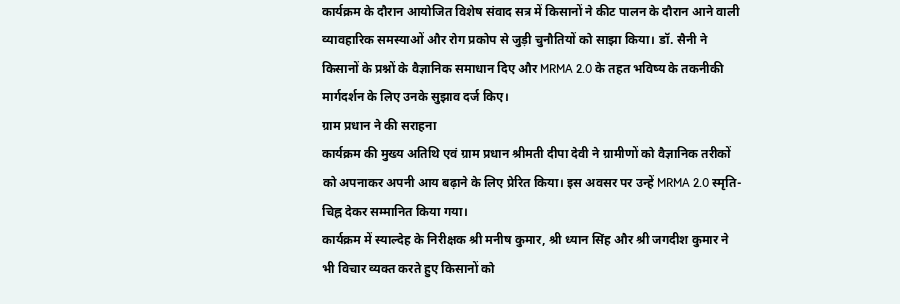कार्यक्रम के दौरान आयोजित विशेष संवाद सत्र में किसानों ने कीट पालन के दौरान आने वाली व्यावहारिक समस्याओं और रोग प्रकोप से जुड़ी चुनौतियों को साझा किया। डॉ. सैनी ने किसानों के प्रश्नों के वैज्ञानिक समाधान दिए और MRMA 2.0 के तहत भविष्य के तकनीकी मार्गदर्शन के लिए उनके सुझाव दर्ज किए।
ग्राम प्रधान ने की सराहना
कार्यक्रम की मुख्य अतिथि एवं ग्राम प्रधान श्रीमती दीपा देवी ने ग्रामीणों को वैज्ञानिक तरीकों को अपनाकर अपनी आय बढ़ाने के लिए प्रेरित किया। इस अवसर पर उन्हें MRMA 2.0 स्मृति-चिह्न देकर सम्मानित किया गया।
कार्यक्रम में स्याल्देह के निरीक्षक श्री मनीष कुमार, श्री ध्यान सिंह और श्री जगदीश कुमार ने भी विचार व्यक्त करते हुए किसानों को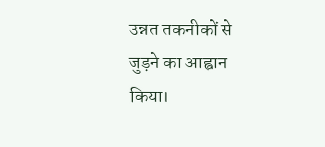उन्नत तकनीकों से जुड़ने का आह्वान किया।